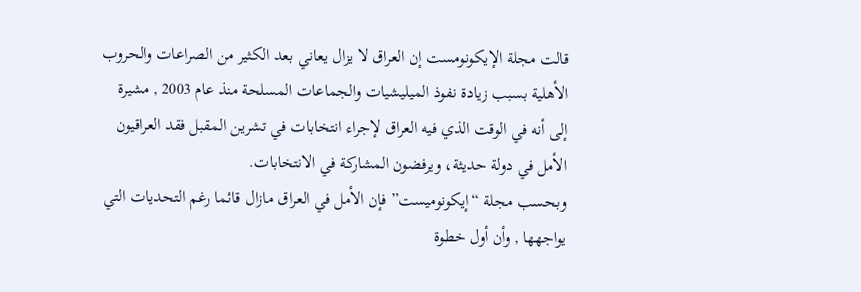قالت مجلة الإيكونومست إن العراق لا يزال يعاني بعد الكثير من الصراعات والحروب الأهلية بسبب زيادة نفوذ الميليشيات والجماعات المسلحة منذ عام 2003 , مشيرة إلى أنه في الوقت الذي فيه العراق لإجراء انتخابات في تشرين المقبل فقد العراقيون الأمل في دولة حديثة، ويرفضون المشاركة في الانتخابات.
وبحسب مجلة “إيكونوميست” فإن الأمل في العراق مازال قائما رغم التحديات التي يواجهها , وأن أول خطوة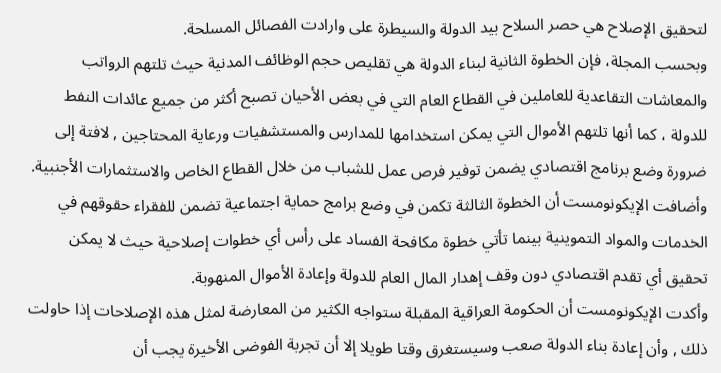لتحقيق الإصلاح هي حصر السلاح بيد الدولة والسيطرة على وارادت الفصائل المسلحة.
وبحسب المجلة، فإن الخطوة الثانية لبناء الدولة هي تقليص حجم الوظائف المدنية حيث تلتهم الرواتب والمعاشات التقاعدية للعاملين في القطاع العام التي في بعض الأحيان تصبح أكثر من جميع عائدات النفط للدولة ، كما أنها تلتهم الأموال التي يمكن استخدامها للمدارس والمستشفيات ورعاية المحتاجين , لافتة إلى ضرورة وضع برنامج اقتصادي يضمن توفير فرص عمل للشباب من خلال القطاع الخاص والاستثمارات الأجنبية.
وأضافت الإيكونومست أن الخطوة الثالثة تكمن في وضع برامج حماية اجتماعية تضمن للفقراء حقوقهم في الخدمات والمواد التموينية بينما تأتي خطوة مكافحة الفساد على رأس أي خطوات إصلاحية حيث لا يمكن تحقيق أي تقدم اقتصادي دون وقف إهدار المال العام للدولة وإعادة الأموال المنهوبة.
وأكدت الإيكونومست أن الحكومة العراقية المقبلة ستواجه الكثير من المعارضة لمثل هذه الإصلاحات إذا حاولت ذلك , وأن إعادة بناء الدولة صعب وسيستغرق وقتا طويلا إلا أن تجربة الفوضى الأخيرة يجب أن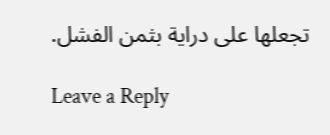تجعلها على دراية بثمن الفشل.

Leave a Reply